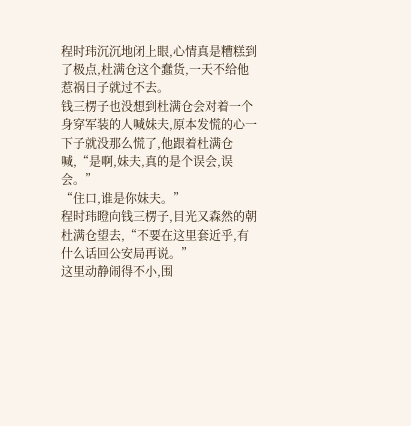程时玮沉沉地闭上眼,心情真是糟糕到了极点,杜满仓这个蠢货,一天不给他惹祸日子就过不去。
钱三楞子也没想到杜满仓会对着一个身穿军装的人喊妹夫,原本发慌的心一下子就没那么慌了,他跟着杜满仓喊,“是啊,妹夫,真的是个误会,误会。”
“住口,谁是你妹夫。”
程时玮瞪向钱三楞子,目光又森然的朝杜满仓望去,“不要在这里套近乎,有什么话回公安局再说。”
这里动静闹得不小,围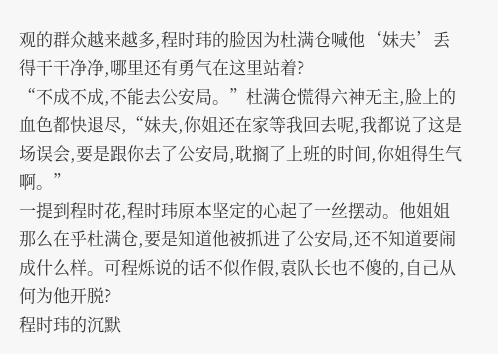观的群众越来越多,程时玮的脸因为杜满仓喊他‘妹夫’丢得干干净净,哪里还有勇气在这里站着?
“不成不成,不能去公安局。”杜满仓慌得六神无主,脸上的血色都快退尽,“妹夫,你姐还在家等我回去呢,我都说了这是场误会,要是跟你去了公安局,耽搁了上班的时间,你姐得生气啊。”
一提到程时花,程时玮原本坚定的心起了一丝摆动。他姐姐那么在乎杜满仓,要是知道他被抓进了公安局,还不知道要闹成什么样。可程烁说的话不似作假,袁队长也不傻的,自己从何为他开脱?
程时玮的沉默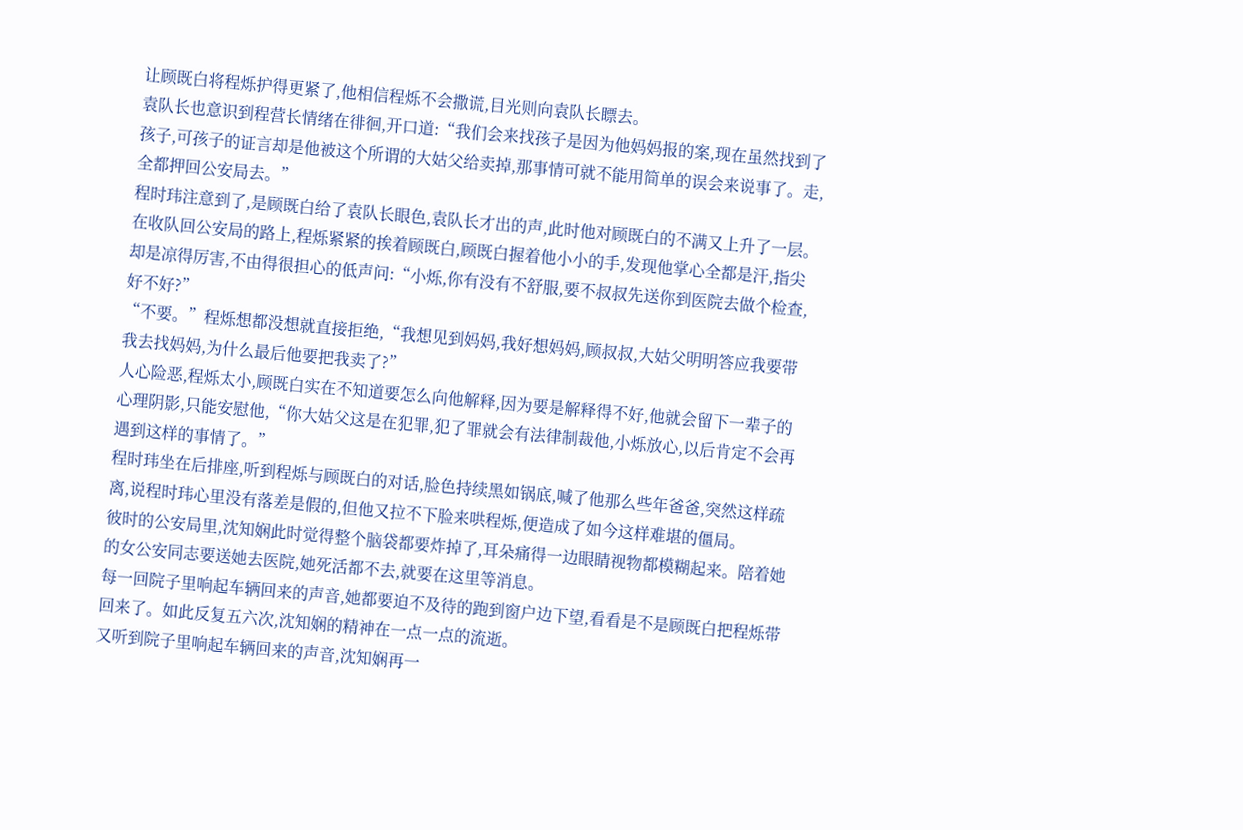让顾既白将程烁护得更紧了,他相信程烁不会撒谎,目光则向袁队长瞟去。
袁队长也意识到程营长情绪在徘徊,开口道:“我们会来找孩子是因为他妈妈报的案,现在虽然找到了孩子,可孩子的证言却是他被这个所谓的大姑父给卖掉,那事情可就不能用简单的误会来说事了。走,全都押回公安局去。”
程时玮注意到了,是顾既白给了袁队长眼色,袁队长才出的声,此时他对顾既白的不满又上升了一层。
在收队回公安局的路上,程烁紧紧的挨着顾既白,顾既白握着他小小的手,发现他掌心全都是汗,指尖却是凉得厉害,不由得很担心的低声问:“小烁,你有没有不舒服,要不叔叔先送你到医院去做个检查,好不好?”
“不要。”程烁想都没想就直接拒绝,“我想见到妈妈,我好想妈妈,顾叔叔,大姑父明明答应我要带我去找妈妈,为什么最后他要把我卖了?”
人心险恶,程烁太小,顾既白实在不知道要怎么向他解释,因为要是解释得不好,他就会留下一辈子的心理阴影,只能安慰他,“你大姑父这是在犯罪,犯了罪就会有法律制裁他,小烁放心,以后肯定不会再遇到这样的事情了。”
程时玮坐在后排座,听到程烁与顾既白的对话,脸色持续黑如锅底,喊了他那么些年爸爸,突然这样疏离,说程时玮心里没有落差是假的,但他又拉不下脸来哄程烁,便造成了如今这样难堪的僵局。
彼时的公安局里,沈知娴此时觉得整个脑袋都要炸掉了,耳朵痛得一边眼睛视物都模糊起来。陪着她的女公安同志要送她去医院,她死活都不去,就要在这里等消息。
每一回院子里响起车辆回来的声音,她都要迫不及待的跑到窗户边下望,看看是不是顾既白把程烁带回来了。如此反复五六次,沈知娴的精神在一点一点的流逝。
又听到院子里响起车辆回来的声音,沈知娴再一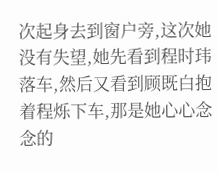次起身去到窗户旁,这次她没有失望,她先看到程时玮落车,然后又看到顾既白抱着程烁下车,那是她心心念念的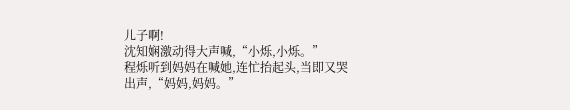儿子啊!
沈知娴激动得大声喊,“小烁,小烁。”
程烁听到妈妈在喊她,连忙抬起头,当即又哭出声,“妈妈,妈妈。”